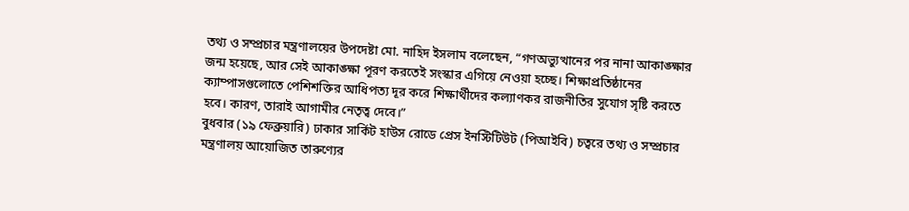তথ্য ও সম্প্রচার মন্ত্রণালয়ের উপদেষ্টা মো. নাহিদ ইসলাম বলেছেন, “গণঅভ্যুত্থানের পর নানা আকাঙ্ক্ষার জন্ম হয়েছে, আর সেই আকাঙ্ক্ষা পূরণ করতেই সংস্কার এগিয়ে নেওয়া হচ্ছে। শিক্ষাপ্রতিষ্ঠানের ক্যাম্পাসগুলোতে পেশিশক্তির আধিপত্য দূর করে শিক্ষার্থীদের কল্যাণকর রাজনীতির সুযোগ সৃষ্টি করতে হবে। কারণ, তারাই আগামীর নেতৃত্ব দেবে।”
বুধবার (১৯ ফেব্রুয়ারি) ঢাকার সার্কিট হাউস রোডে প্রেস ইনস্টিটিউট (পিআইবি) চত্বরে তথ্য ও সম্প্রচার মন্ত্রণালয় আয়োজিত তারুণ্যের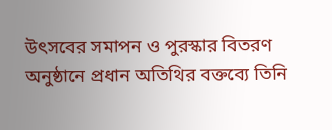উৎসবের সমাপন ও পুরস্কার বিতরণ অনুষ্ঠানে প্রধান অতিথির বক্তব্যে তিনি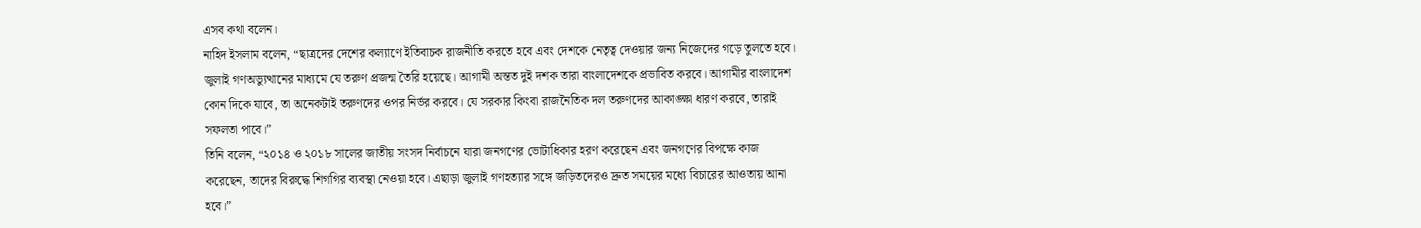এসব কথা বলেন।
নাহিদ ইসলাম বলেন, “ছাত্রদের দেশের কল্যাণে ইতিবাচক রাজনীতি করতে হবে এবং দেশকে নেতৃত্ব দেওয়ার জন্য নিজেদের গড়ে তুলতে হবে। জুলাই গণঅভ্যুত্থানের মাধ্যমে যে তরুণ প্রজন্ম তৈরি হয়েছে। আগামী অন্তত দুই দশক তারা বাংলাদেশকে প্রভাবিত করবে। আগামীর বাংলাদেশ কোন দিকে যাবে, তা অনেকটাই তরুণদের ওপর নির্ভর করবে। যে সরকার কিংবা রাজনৈতিক দল তরুণদের আকাঙ্ক্ষা ধারণ করবে, তারাই সফলতা পাবে।”
তিনি বলেন, “২০১৪ ও ২০১৮ সালের জাতীয় সংসদ নির্বাচনে যারা জনগণের ভোটাধিকার হরণ করেছেন এবং জনগণের বিপক্ষে কাজ করেছেন, তাদের বিরুদ্ধে শিগগির ব্যবস্থা নেওয়া হবে। এছাড়া জুলাই গণহত্যার সঙ্গে জড়িতদেরও দ্রুত সময়ের মধ্যে বিচারের আওতায় আনা হবে।”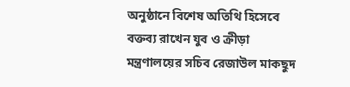অনুষ্ঠানে বিশেষ অতিথি হিসেবে বক্তব্য রাখেন যুব ও ক্রীড়া মন্ত্রণালয়ের সচিব রেজাউল মাকছুদ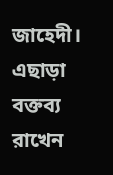জাহেদী। এছাড়া বক্তব্য রাখেন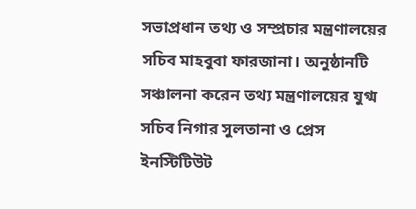সভাপ্রধান তথ্য ও সম্প্রচার মন্ত্রণালয়ের সচিব মাহবুবা ফারজানা। অনুষ্ঠানটি সঞ্চালনা করেন তথ্য মন্ত্রণালয়ের যুগ্ম সচিব নিগার সুলতানা ও প্রেস ইনস্টিটিউট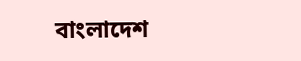বাংলাদেশ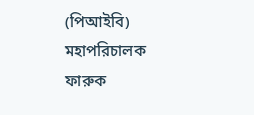(পিআইবি) মহাপরিচালক ফারুক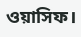ওয়াসিফ।